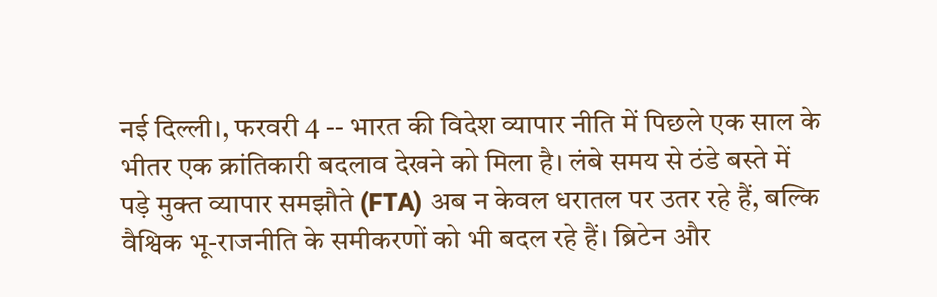नई दिल्ली।, फरवरी 4 -- भारत की विदेश व्यापार नीति में पिछले एक साल के भीतर एक क्रांतिकारी बदलाव देखने को मिला है। लंबे समय से ठंडे बस्ते में पड़े मुक्त व्यापार समझौते (FTA) अब न केवल धरातल पर उतर रहे हैं, बल्कि वैश्विक भू-राजनीति के समीकरणों को भी बदल रहे हैं। ब्रिटेन और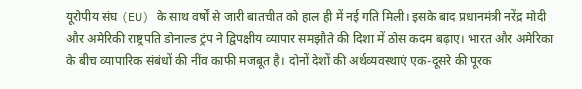यूरोपीय संघ (EU) के साथ वर्षों से जारी बातचीत को हाल ही में नई गति मिली। इसके बाद प्रधानमंत्री नरेंद्र मोदी और अमेरिकी राष्ट्रपति डोनाल्ड ट्रंप ने द्विपक्षीय व्यापार समझौते की दिशा में ठोस कदम बढ़ाए। भारत और अमेरिका के बीच व्यापारिक संबंधों की नींव काफी मजबूत है। दोनों देशों की अर्थव्यवस्थाएं एक-दूसरे की पूरक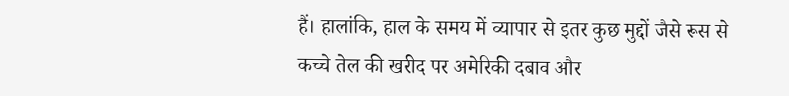हैं। हालांकि, हाल के समय में व्यापार से इतर कुछ मुद्दों जैसे रूस से कच्चे तेल की खरीद पर अमेरिकी दबाव और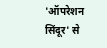'ऑपरेशन सिंदूर' से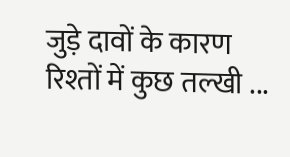जुड़े दावों के कारण रिश्तों में कुछ तल्खी ...